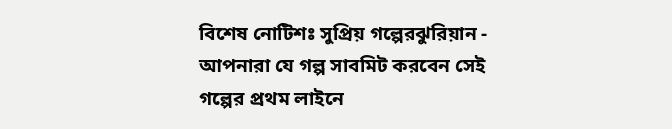বিশেষ নোটিশঃ সুপ্রিয় গল্পেরঝুরিয়ান - আপনারা যে গল্প সাবমিট করবেন সেই গল্পের প্রথম লাইনে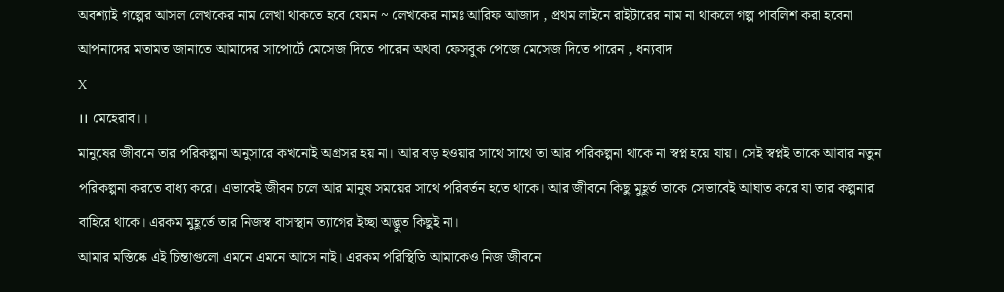অবশ্যাই গল্পের আসল লেখকের নাম লেখা থাকতে হবে যেমন ~ লেখকের নামঃ আরিফ আজাদ , প্রথম লাইনে রাইটারের নাম না থাকলে গল্প পাবলিশ করা হবেনা
আপনাদের মতামত জানাতে আমাদের সাপোর্টে মেসেজ দিতে পারেন অথবা ফেসবুক পেজে মেসেজ দিতে পারেন , ধন্যবাদ
X
।। মেহেরাব।।
মানুষের জীবনে তার পরিকল্পনা অনুসারে কখনোই অগ্রসর হয় না। আর বড় হওয়ার সাথে সাথে তা আর পরিকল্পনা থাকে না স্বপ্ন হয়ে যায়। সেই স্বপ্নই তাকে আবার নতুন পরিকল্পনা করতে বাধ্য করে। এভাবেই জীবন চলে আর মানুষ সময়ের সাথে পরিবর্তন হতে থাকে। আর জীবনে কিছু মুহূর্ত তাকে সেভাবেই আঘাত করে যা তার কল্পনার বাহিরে থাকে। এরকম মুহূর্তে তার নিজস্ব বাসস্থান ত্যাগের ইচ্ছা অদ্ভুত কিছুই না।
আমার মস্তিষ্কে এই চিন্তাগুলো এমনে এমনে আসে নাই। এরকম পরিস্থিতি আমাকেও নিজ জীবনে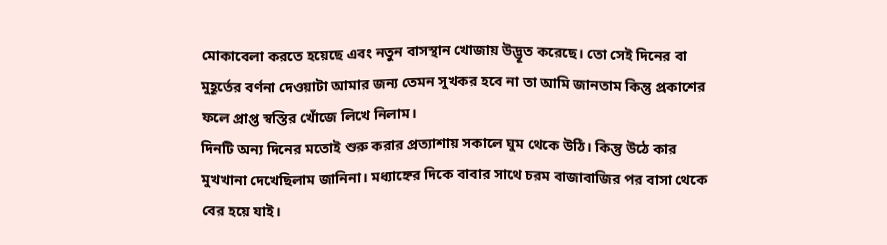মোকাবেলা করতে হয়েছে এবং নতুন বাসস্থান খোজায় উদ্ভূত করেছে। তো সেই দিনের বা মুহূর্তের বর্ণনা দেওয়াটা আমার জন্য তেমন সুখকর হবে না তা আমি জানতাম কিন্তু প্রকাশের ফলে প্রাপ্ত স্বস্তির খোঁজে লিখে নিলাম।
দিনটি অন্য দিনের মতোই শুরু করার প্রত্যাশায় সকালে ঘুম থেকে উঠি। কিন্তু উঠে কার মুখখানা দেখেছিলাম জানিনা। মধ্যাহ্নের দিকে বাবার সাথে চরম বাজাবাজির পর বাসা থেকে বের হয়ে যাই।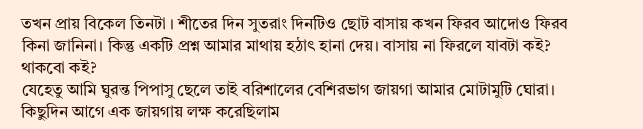তখন প্রায় বিকেল তিনটা । শীতের দিন সুতরাং দিনটিও ছোট বাসায় কখন ফিরব আদোও ফিরব কিনা জানিনা। কিন্তু একটি প্রশ্ন আমার মাথায় হঠাৎ হানা দেয়। বাসায় না ফিরলে যাবটা কই? থাকবো কই?
যেহেতু আমি ঘুরন্ত পিপাসু ছেলে তাই বরিশালের বেশিরভাগ জায়গা আমার মোটামুটি ঘোরা। কিছুদিন আগে এক জায়গায় লক্ষ করেছিলাম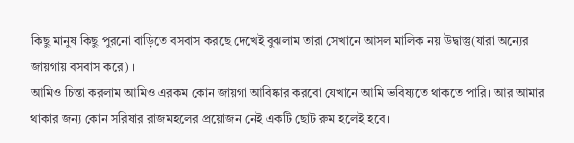কিছু মানুষ কিছু পুরনো বাড়িতে বসবাস করছে দেখেই বুঝলাম তারা সেখানে আসল মালিক নয় উদ্বাস্তু(যারা অন্যের জায়গায় বসবাস করে) ।
আমিও চিন্তা করলাম আমিও এরকম কোন জায়গা আবিষ্কার করবো যেখানে আমি ভবিষ্যতে থাকতে পারি। আর আমার থাকার জন্য কোন সরিষার রাজমহলের প্রয়োজন নেই একটি ছোট রুম হলেই হবে।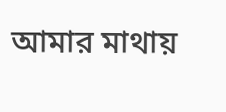আমার মাথায়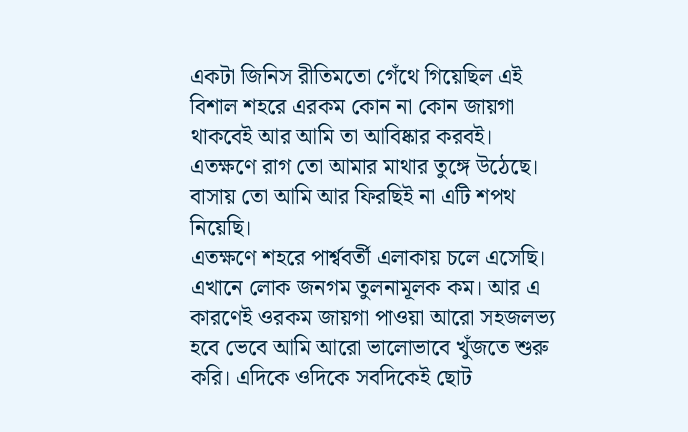একটা জিনিস রীতিমতো গেঁথে গিয়েছিল এই বিশাল শহরে এরকম কোন না কোন জায়গা থাকবেই আর আমি তা আবিষ্কার করবই।
এতক্ষণে রাগ তো আমার মাথার তুঙ্গে উঠেছে। বাসায় তো আমি আর ফিরছিই না এটি শপথ নিয়েছি।
এতক্ষণে শহরে পার্শ্ববর্তী এলাকায় চলে এসেছি। এখানে লোক জনগম তুলনামূলক কম। আর এ কারণেই ওরকম জায়গা পাওয়া আরো সহজলভ্য হবে ভেবে আমি আরো ভালোভাবে খুঁজতে শুরু করি। এদিকে ওদিকে সবদিকেই ছোট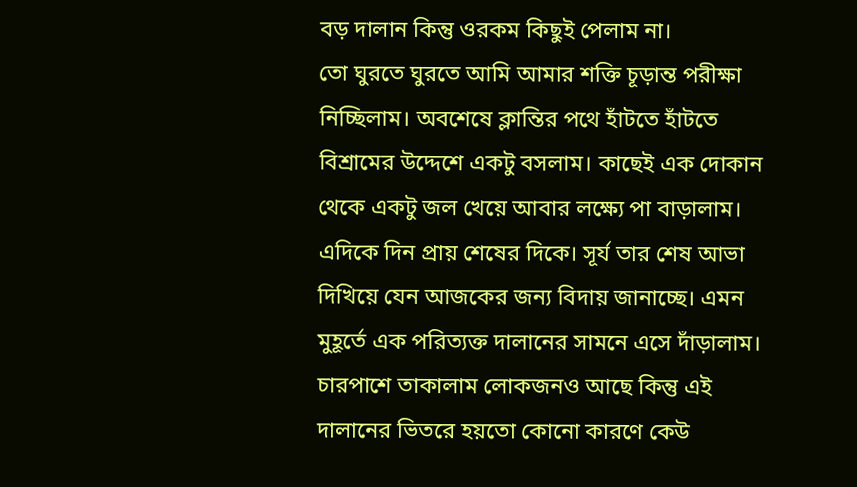বড় দালান কিন্তু ওরকম কিছুই পেলাম না।
তো ঘুরতে ঘুরতে আমি আমার শক্তি চূড়ান্ত পরীক্ষা নিচ্ছিলাম। অবশেষে ক্লান্তির পথে হাঁটতে হাঁটতে বিশ্রামের উদ্দেশে একটু বসলাম। কাছেই এক দোকান থেকে একটু জল খেয়ে আবার লক্ষ্যে পা বাড়ালাম। এদিকে দিন প্রায় শেষের দিকে। সূর্য তার শেষ আভা দিখিয়ে যেন আজকের জন্য বিদায় জানাচ্ছে। এমন মুহূর্তে এক পরিত্যক্ত দালানের সামনে এসে দাঁড়ালাম। চারপাশে তাকালাম লোকজনও আছে কিন্তু এই দালানের ভিতরে হয়তো কোনো কারণে কেউ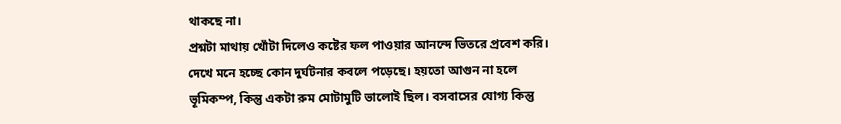থাকছে না।
প্রশ্নটা মাথায় খোঁটা দিলেও কষ্টের ফল পাওয়ার আনন্দে ভিতরে প্রবেশ করি। দেখে মনে হচ্ছে কোন দুর্ঘটনার কবলে পড়েছে। হয়তো আগুন না হলে ভূমিকম্প, কিন্তু একটা রুম মোটামুটি ভালোই ছিল। বসবাসের যোগ্য কিন্তু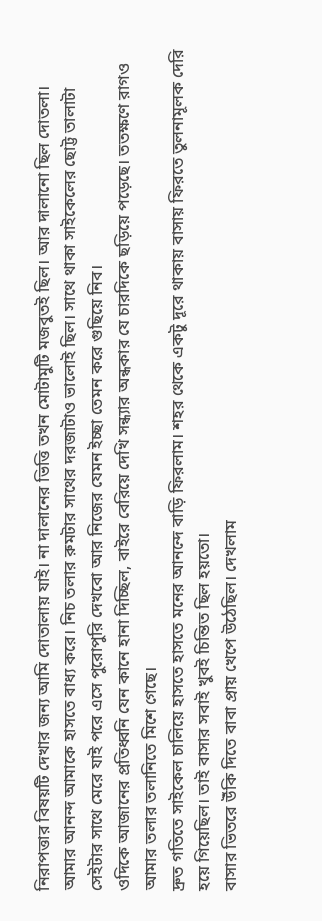নিরাপত্তার বিষয়টি দেখার জন্য আমি দোতালায় যাই। না দালানের ভিত্তি তখন মোটামুটি মজবুতই ছিল। আর দালানো ছিল দোতলা।
আমার আনন্দ আমাকে হাসতে বাধ্য করে। নিচ তলার রুমটার সাথের দরজাটাও ভালোই ছিল। সাথে থাকা সাইকেলের ছোট্ট তালাটা সেইটার সাথে মেরে যাই পরে এসে পুরোপুরি দেখবো আর নিজের যেমন ইচ্ছা তেমন করে গুছিয়ে নিব।
ওদিকে আজানের প্রতিধ্বনি যেন কানে হানা দিচ্ছিল, বাইরে বেরিয়ে দেখি সন্ধ্যার অন্ধকার যে চারদিকে ছড়িয়ে পড়েছে। ততক্ষণে রাগও আমার তলার তলানিতে মিশে গেছে।
দ্রুত গতিতে সাইকেল চালিয়ে হাসতে হাসতে মনের আনন্দে বাড়ি ফিরলাম। শহর থেকে একটু দূরে থাকায় বাসায় ফিরতে তুলনামূলক দেরি হয়ে গিয়েছিল। তাই বাসার সবাই খুবই চিন্তিত ছিল হয়তো।
বাসার ভিতরে উঁকি দিতে বাবা প্রায় খেপে উঠেছিল। দেখলাম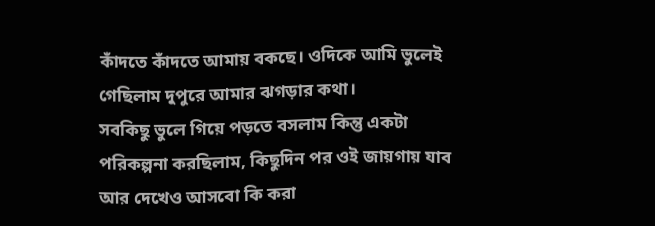কাঁদতে কাঁদতে আমায় বকছে। ওদিকে আমি ভুলেই গেছিলাম দুপুরে আমার ঝগড়ার কথা।
সবকিছু ভুলে গিয়ে পড়তে বসলাম কিন্তু একটা পরিকল্পনা করছিলাম, কিছুদিন পর ওই জায়গায় যাব আর দেখেও আসবো কি করা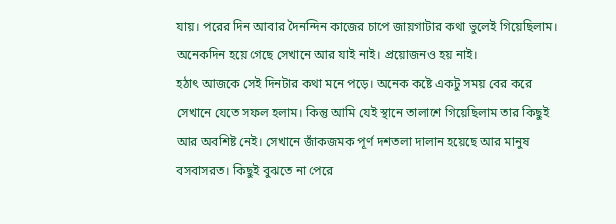যায়। পরের দিন আবার দৈনন্দিন কাজের চাপে জায়গাটার কথা ভুলেই গিয়েছিলাম।
অনেকদিন হয়ে গেছে সেখানে আর যাই নাই। প্রয়োজনও হয় নাই।
হঠাৎ আজকে সেই দিনটার কথা মনে পড়ে। অনেক কষ্টে একটু সময় বের করে সেখানে যেতে সফল হলাম। কিন্তু আমি যেই স্থানে তালাশে গিয়েছিলাম তার কিছুই আর অবশিষ্ট নেই। সেখানে জাঁকজমক পূর্ণ দশতলা দালান হয়েছে আর মানুষ বসবাসরত। কিছুই বুঝতে না পেরে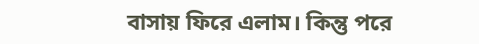বাসায় ফিরে এলাম। কিন্তু পরে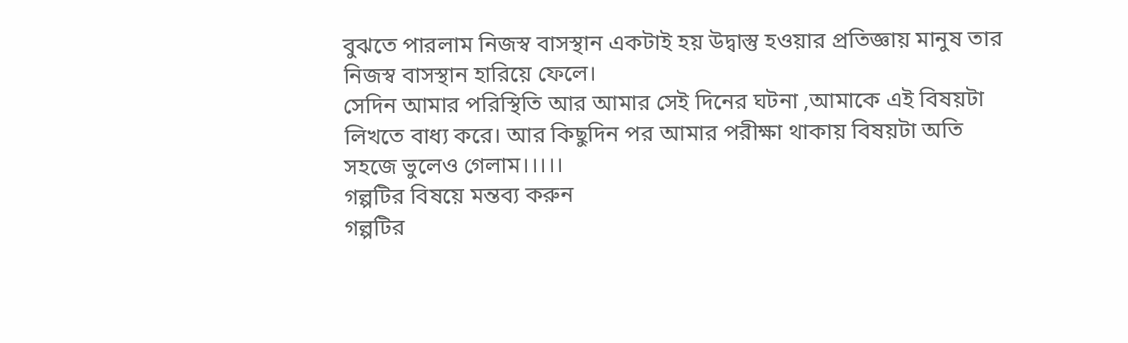বুঝতে পারলাম নিজস্ব বাসস্থান একটাই হয় উদ্বাস্তু হওয়ার প্রতিজ্ঞায় মানুষ তার নিজস্ব বাসস্থান হারিয়ে ফেলে।
সেদিন আমার পরিস্থিতি আর আমার সেই দিনের ঘটনা ,আমাকে এই বিষয়টা লিখতে বাধ্য করে। আর কিছুদিন পর আমার পরীক্ষা থাকায় বিষয়টা অতি সহজে ভুলেও গেলাম।।।।।
গল্পটির বিষয়ে মন্তব্য করুন
গল্পটির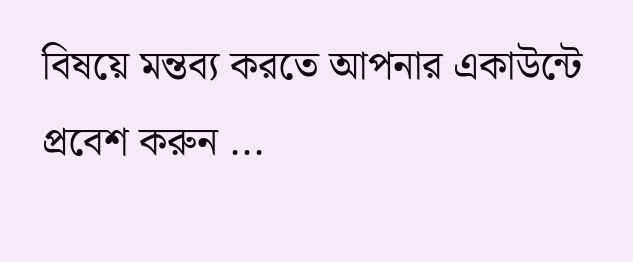বিষয়ে মন্তব্য করতে আপনার একাউন্টে প্রবেশ করুন ...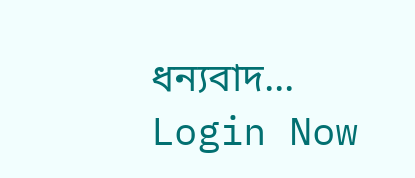ধন্যবাদ... Login Now